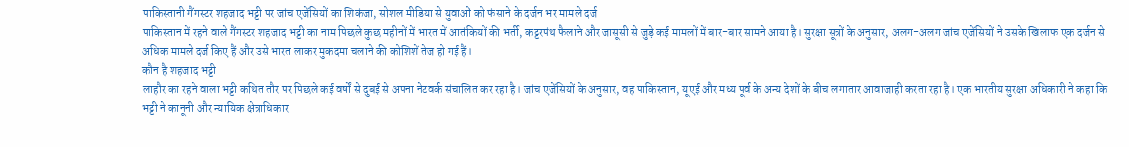पाकिस्तानी गैंगस्टर शहजाद भट्टी पर जांच एजेंसियों का शिकंजा, सोशल मीडिया से युवाओं को फंसाने के दर्जन भर मामले दर्ज
पाकिस्तान में रहने वाले गैंगस्टर शहजाद भट्टी का नाम पिछले कुछ महीनों में भारत में आतंकियों की भर्ती, कट्टरपंथ फैलाने और जासूसी से जुड़े कई मामलों में बार-बार सामने आया है। सुरक्षा सूत्रों के अनुसार, अलग-अलग जांच एजेंसियों ने उसके खिलाफ एक दर्जन से अधिक मामले दर्ज किए हैं और उसे भारत लाकर मुकदमा चलाने की कोशिशें तेज हो गई हैं।
कौन है शहजाद भट्टी
लाहौर का रहने वाला भट्टी कथित तौर पर पिछले कई वर्षों से दुबई से अपना नेटवर्क संचालित कर रहा है। जांच एजेंसियों के अनुसार, वह पाकिस्तान, यूएई और मध्य पूर्व के अन्य देशों के बीच लगातार आवाजाही करता रहा है। एक भारतीय सुरक्षा अधिकारी ने कहा कि भट्टी ने कानूनी और न्यायिक क्षेत्राधिकार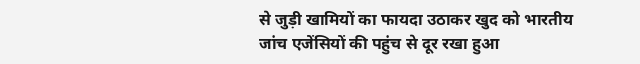से जुड़ी खामियों का फायदा उठाकर खुद को भारतीय जांच एजेंसियों की पहुंच से दूर रखा हुआ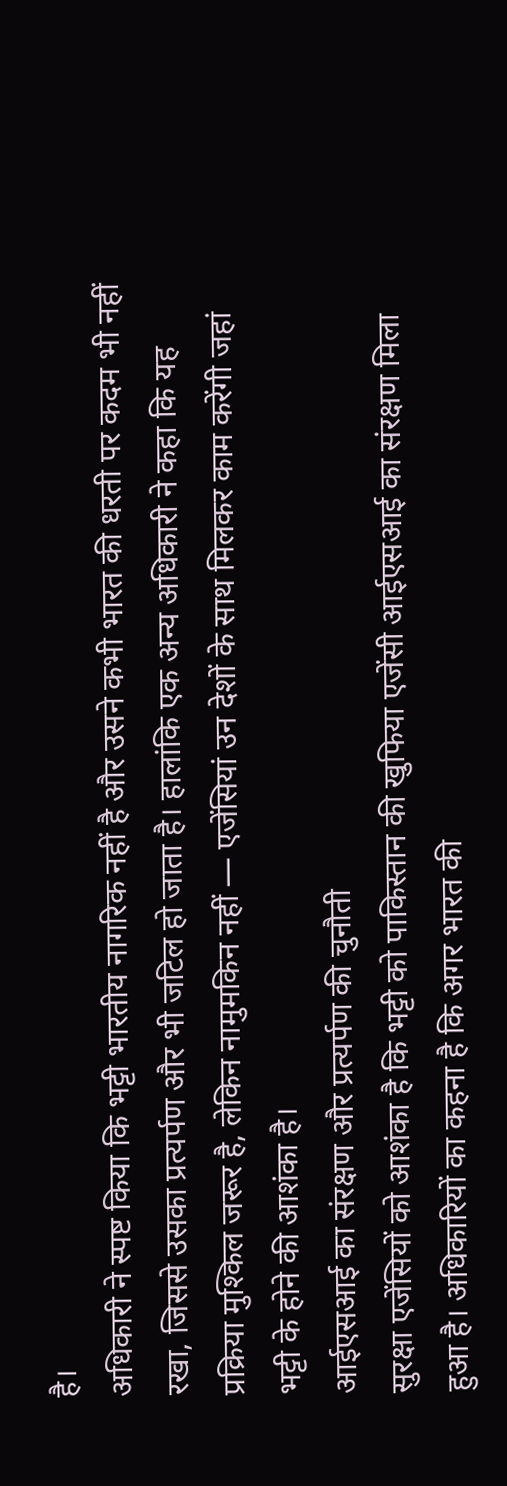है।
अधिकारी ने स्पष्ट किया कि भट्टी भारतीय नागरिक नहीं है और उसने कभी भारत की धरती पर कदम भी नहीं रखा, जिससे उसका प्रत्यर्पण और भी जटिल हो जाता है। हालांकि एक अन्य अधिकारी ने कहा कि यह प्रक्रिया मुश्किल जरूर है, लेकिन नामुमकिन नहीं — एजेंसियां उन देशों के साथ मिलकर काम करेंगी जहां भट्टी के होने की आशंका है।
आईएसआई का संरक्षण और प्रत्यर्पण की चुनौती
सुरक्षा एजेंसियों को आशंका है कि भट्टी को पाकिस्तान की खुफिया एजेंसी आईएसआई का संरक्षण मिला हुआ है। अधिकारियों का कहना है कि अगर भारत की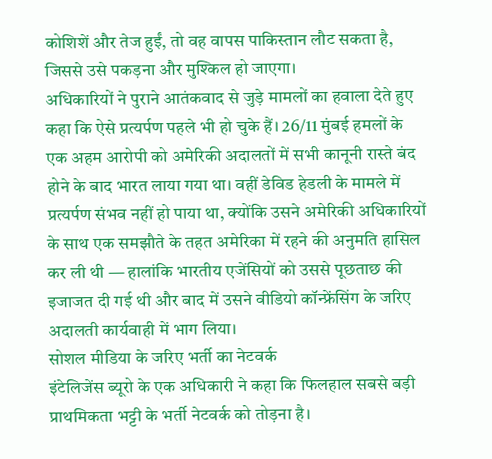कोशिशें और तेज हुईं, तो वह वापस पाकिस्तान लौट सकता है, जिससे उसे पकड़ना और मुश्किल हो जाएगा।
अधिकारियों ने पुराने आतंकवाद से जुड़े मामलों का हवाला देते हुए कहा कि ऐसे प्रत्यर्पण पहले भी हो चुके हैं। 26/11 मुंबई हमलों के एक अहम आरोपी को अमेरिकी अदालतों में सभी कानूनी रास्ते बंद होने के बाद भारत लाया गया था। वहीं डेविड हेडली के मामले में प्रत्यर्पण संभव नहीं हो पाया था, क्योंकि उसने अमेरिकी अधिकारियों के साथ एक समझौते के तहत अमेरिका में रहने की अनुमति हासिल कर ली थी — हालांकि भारतीय एजेंसियों को उससे पूछताछ की इजाजत दी गई थी और बाद में उसने वीडियो कॉन्फ्रेंसिंग के जरिए अदालती कार्यवाही में भाग लिया।
सोशल मीडिया के जरिए भर्ती का नेटवर्क
इंटेलिजेंस ब्यूरो के एक अधिकारी ने कहा कि फिलहाल सबसे बड़ी प्राथमिकता भट्टी के भर्ती नेटवर्क को तोड़ना है।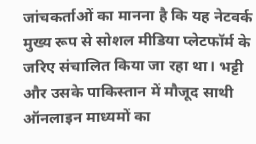जांचकर्ताओं का मानना है कि यह नेटवर्क मुख्य रूप से सोशल मीडिया प्लेटफॉर्म के जरिए संचालित किया जा रहा था। भट्टी और उसके पाकिस्तान में मौजूद साथी ऑनलाइन माध्यमों का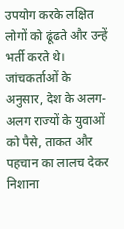उपयोग करके लक्षित लोगों को ढूंढते और उन्हें भर्ती करते थे।
जांचकर्ताओं के अनुसार, देश के अलग-अलग राज्यों के युवाओं को पैसे, ताकत और पहचान का लालच देकर निशाना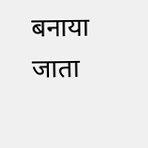बनाया जाता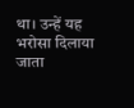था। उन्हें यह भरोसा दिलाया जाता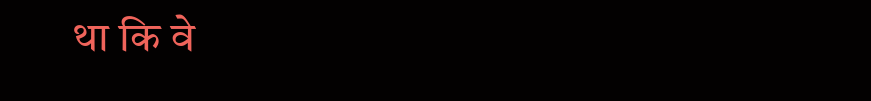था कि वे